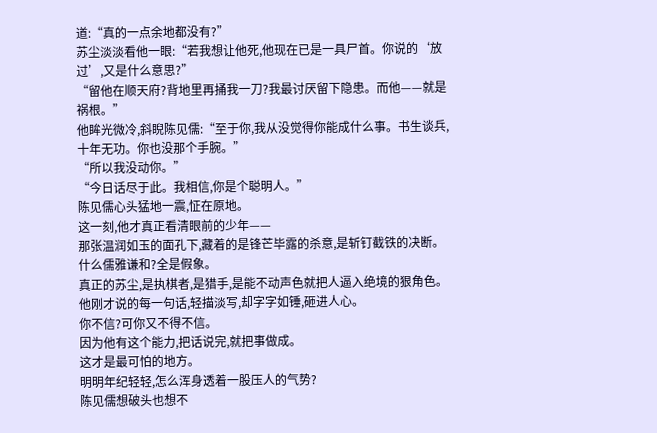道:“真的一点余地都没有?”
苏尘淡淡看他一眼:“若我想让他死,他现在已是一具尸首。你说的‘放过’,又是什么意思?”
“留他在顺天府?背地里再捅我一刀?我最讨厌留下隐患。而他——就是祸根。”
他眸光微冷,斜睨陈见儒:“至于你,我从没觉得你能成什么事。书生谈兵,十年无功。你也没那个手腕。”
“所以我没动你。”
“今日话尽于此。我相信,你是个聪明人。”
陈见儒心头猛地一震,怔在原地。
这一刻,他才真正看清眼前的少年——
那张温润如玉的面孔下,藏着的是锋芒毕露的杀意,是斩钉截铁的决断。
什么儒雅谦和?全是假象。
真正的苏尘,是执棋者,是猎手,是能不动声色就把人逼入绝境的狠角色。
他刚才说的每一句话,轻描淡写,却字字如锤,砸进人心。
你不信?可你又不得不信。
因为他有这个能力,把话说完,就把事做成。
这才是最可怕的地方。
明明年纪轻轻,怎么浑身透着一股压人的气势?
陈见儒想破头也想不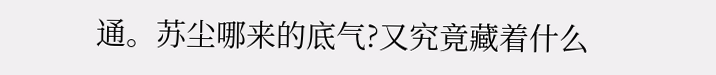通。苏尘哪来的底气?又究竟藏着什么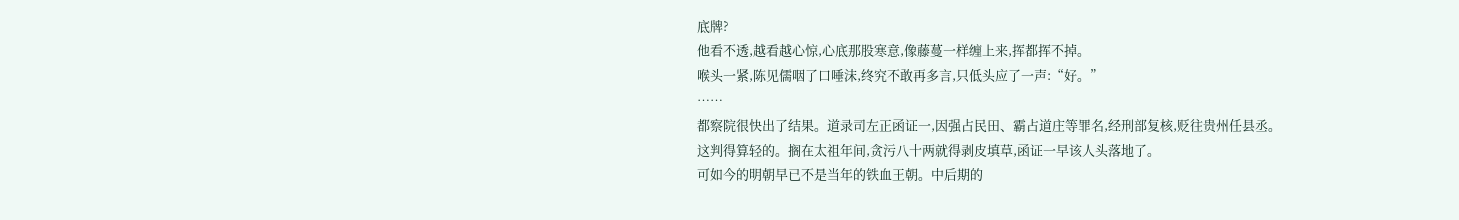底牌?
他看不透,越看越心惊,心底那股寒意,像藤蔓一样缠上来,挥都挥不掉。
喉头一紧,陈见儒咽了口唾沫,终究不敢再多言,只低头应了一声:“好。”
……
都察院很快出了结果。道录司左正函证一,因强占民田、霸占道庄等罪名,经刑部复核,贬往贵州任县丞。
这判得算轻的。搁在太祖年间,贪污八十两就得剥皮填草,函证一早该人头落地了。
可如今的明朝早已不是当年的铁血王朝。中后期的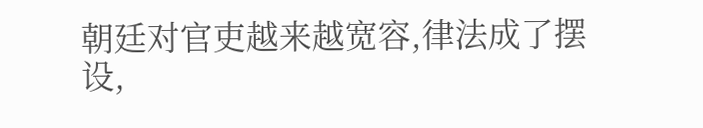朝廷对官吏越来越宽容,律法成了摆设,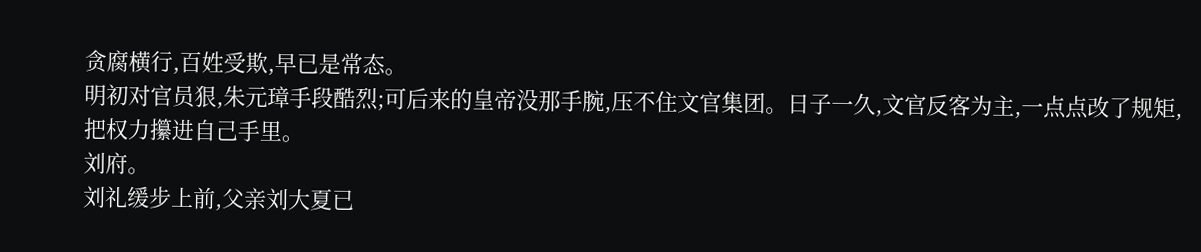贪腐横行,百姓受欺,早已是常态。
明初对官员狠,朱元璋手段酷烈;可后来的皇帝没那手腕,压不住文官集团。日子一久,文官反客为主,一点点改了规矩,把权力攥进自己手里。
刘府。
刘礼缓步上前,父亲刘大夏已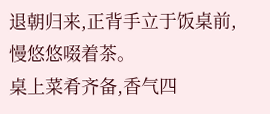退朝归来,正背手立于饭桌前,慢悠悠啜着茶。
桌上菜肴齐备,香气四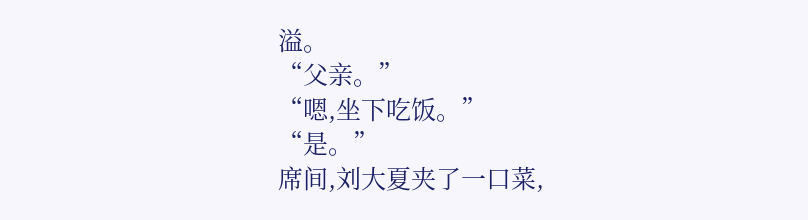溢。
“父亲。”
“嗯,坐下吃饭。”
“是。”
席间,刘大夏夹了一口菜,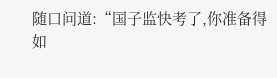随口问道:“国子监快考了,你准备得如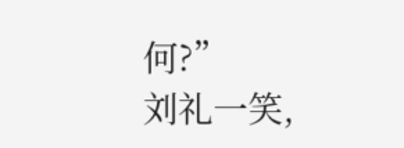何?”
刘礼一笑,